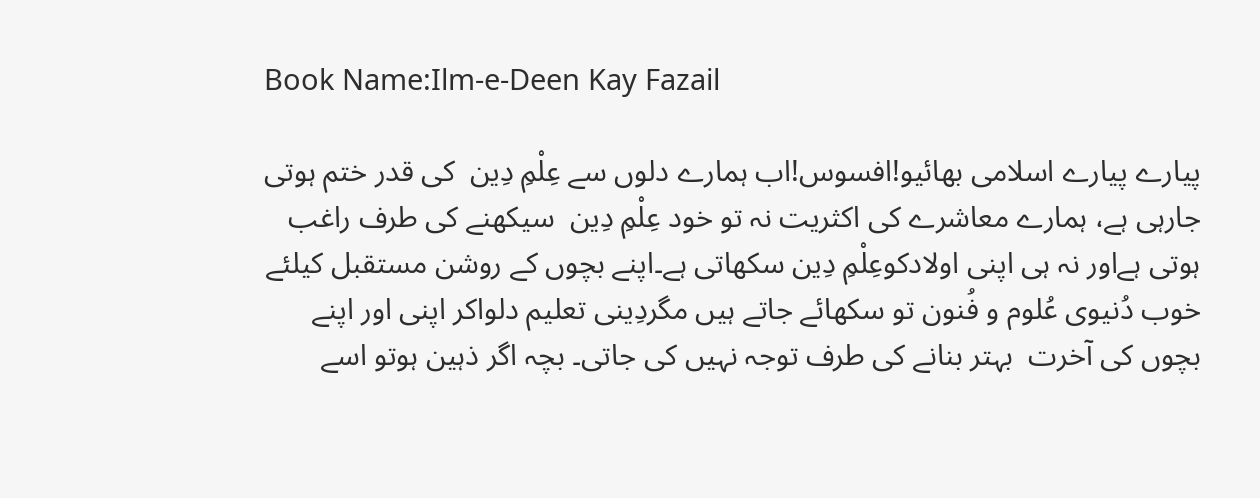Book Name:Ilm-e-Deen Kay Fazail

پیارے پیارے اسلامی بھائیو!افسوس!اب ہمارے دلوں سے عِلْمِ دِین  کی قدر ختم ہوتی جارہی ہے، ہمارے معاشرے کی اکثریت نہ تو خود عِلْمِ دِین  سیکھنے کی طرف راغب ہوتی ہےاور نہ ہی اپنی اولادکوعِلْمِ دِین سکھاتی ہے۔اپنے بچوں کے روشن مستقبل کیلئے خوب دُنیوی عُلوم و فُنون تو سکھائے جاتے ہیں مگردِینی تعلیم دلواکر اپنی اور اپنے بچوں کی آخرت  بہتر بنانے کی طرف توجہ نہیں کی جاتی۔ بچہ اگر ذہین ہوتو اسے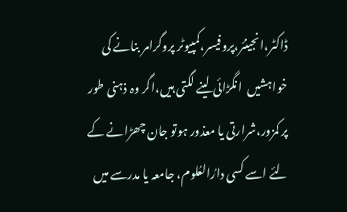ڈاکٹر،انجینئر،پروفیسر،کمپیوٹر پروگرامر بنانے کی خواہشیں  انگڑائی لینے لگتی ہیں،اگر وہ ذہنی طور پر کمزور،شرارتی یا معذور ہوتو جان چھڑانے کے لئے اسے کسی دارُالعُلوم، جامعہ یا مدرسے میں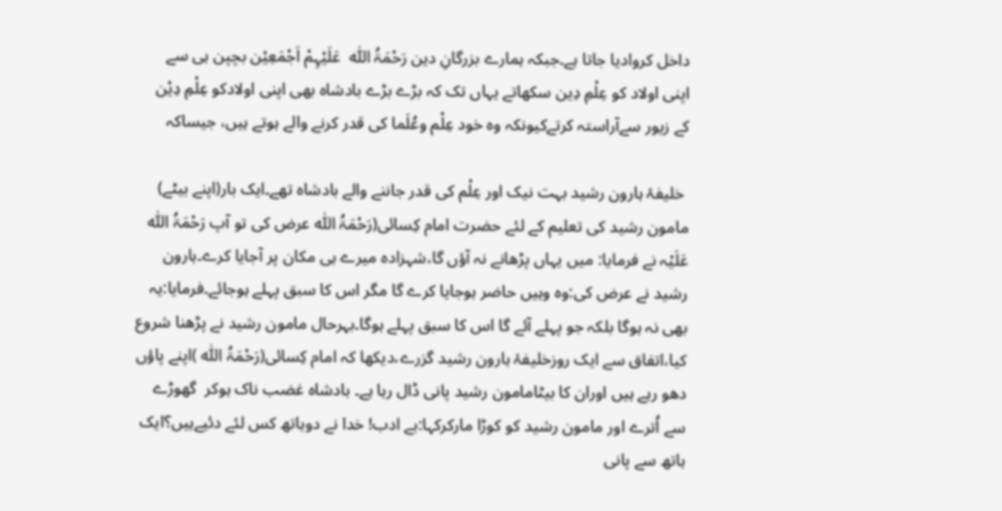داخل کروادیا جاتا ہے۔جبکہ ہمارے بزرگانِ دین رَحْمَۃُ اللّٰہ  عَلَیْہِمْ اَجْمَعِیْن بچپن ہی سے اپنی اولاد کو عِلْمِ دِین سکھاتے یہاں تک کہ بڑے بڑے بادشاہ بھی اپنی اولادکو عِلْمِ دِیْن کے زیور سےآراستہ کرتےکیونکہ وہ خود عِلْم وعُلَما کی قدر کرنے والے ہوتے ہیں، جیساکہ

 خلیفۂ ہارون رشید بہت نیک اور عِلْم کی قدر جاننے والے بادشاہ تھے۔ایک بار(اپنے بیٹے) مامون رشید کی تعلیم کے لئے حضرت امام کِسائی(رَحْمَۃُ اللّٰہ عرض کی تو آپ رَحْمَۃُ اللّٰہ عَلَیْہ نے فرمایا: میں یہاں پڑھانے نہ آؤں گا،شہزادہ میرے ہی مکان پر آجایا کرے۔ہارون رشید نے عرض کی:وہ وہیں حاضر ہوجایا کرے گا مگر اس کا سبق پہلے ہوجائے۔فرمایا:یہ بھی نہ ہوگا بلکہ جو پہلے آئے گا اس کا سبق پہلے ہوگا۔بہرحال مامون رشید نے پڑھنا شروع کیا،اتفاق سے ایک روزخلیفۂ ہارون رشید گزرے،دیکھا کہ امام کِسائی(رَحْمَۃُ اللّٰہ )اپنے پاؤں دھو رہے ہیں اوران کا بیٹامامون رشید پانی ڈال رہا ہے۔ بادشاہ غضب ناک ہوکر  گھوڑے سے اُترے اور مامون رشید کو کوڑا مارکرکہا:بے ادب! خدا نے دوہاتھ کس لئے دئیےہیں؟ایک ہاتھ سے پانی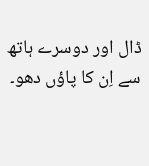ڈال اور دوسرے ہاتھ سے اِن کا پاؤں دھو۔